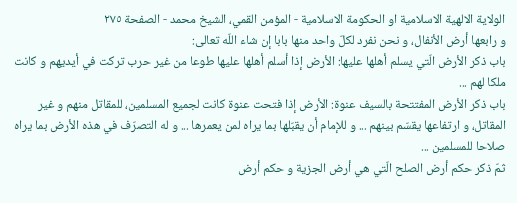الولاية الالهية الاسلامية او الحكومة الاسلامية - المؤمن القمي، الشيخ محمد - الصفحة ٢٧٥
و رابعها أرض الأنفال، و نحن نفرد لكلّ واحد منها بابا إن شاء اللّه تعالى:
باب ذكر الأرض الّتي يسلم أهلها عليها: الأرض إذا أسلم أهلها عليها طوعا من غير حرب تركت في أيديهم و كانت ملكا لهم ...
باب ذكر الأرض المفتتحة بالسيف عنوة: الأرض إذا فتحت عنوة كانت لجميع المسلمين، للمقاتل منهم و غير المقاتل، و ارتفاعها يقسّم بينهم ... و للإمام أن يقبّلها بما يراه لمن يعمرها ... و له التصرّف في هذه الأرض بما يراه صلاحا للمسلمين ...
ثمّ ذكر حكم أرض الصلح الّتي هي أرض الجزية و حكم أرض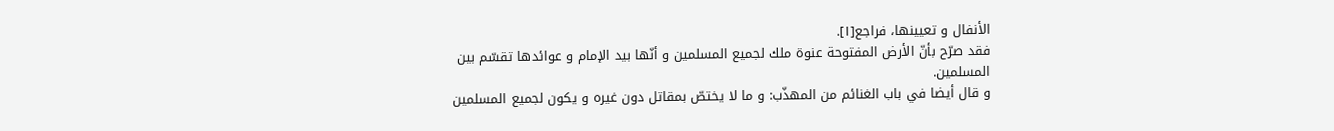الأنفال و تعيينها، فراجع[١].
فقد صرّح بأنّ الأرض المفتوحة عنوة ملك لجميع المسلمين و أنّها بيد الإمام و عوائدها تقسّم بين المسلمين.
و قال أيضا في باب الغنائم من المهذّب: و ما لا يختصّ بمقاتل دون غيره و يكون لجميع المسلمين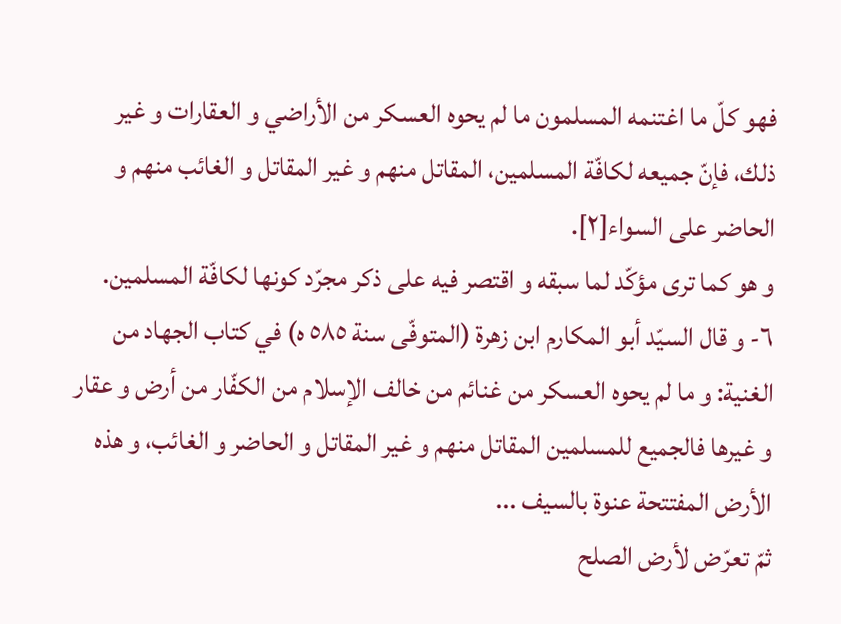فهو كلّ ما اغتنمه المسلمون ما لم يحوه العسكر من الأراضي و العقارات و غير ذلك، فإنّ جميعه لكافّة المسلمين، المقاتل منهم و غير المقاتل و الغائب منهم و الحاضر على السواء[٢].
و هو كما ترى مؤكّد لما سبقه و اقتصر فيه على ذكر مجرّد كونها لكافّة المسلمين.
٦- و قال السيّد أبو المكارم ابن زهرة (المتوفّى سنة ٥٨٥ ه) في كتاب الجهاد من الغنية: و ما لم يحوه العسكر من غنائم من خالف الإسلام من الكفّار من أرض و عقار و غيرها فالجميع للمسلمين المقاتل منهم و غير المقاتل و الحاضر و الغائب، و هذه الأرض المفتتحة عنوة بالسيف ...
ثمّ تعرّض لأرض الصلح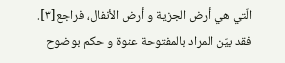الّتي هي أرض الجزية و أرض الأنفال، فراجع[٣].
فقد بيّن المراد بالمفتوحة عنوة و حكم بوضوح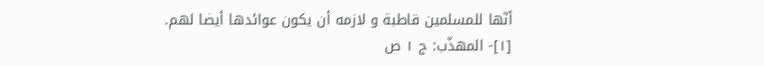أنّها للمسلمين قاطبة و لازمه أن يكون عوائدها أيضا لهم.
[١]- المهذّب: ج ١ ص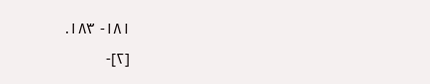١٨١- ١٨٣.
[٢]-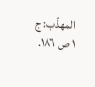المهذّب: ج ١ ص ١٨٦.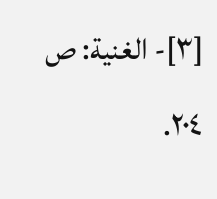[٣]- الغنية: ص ٢٠٤.